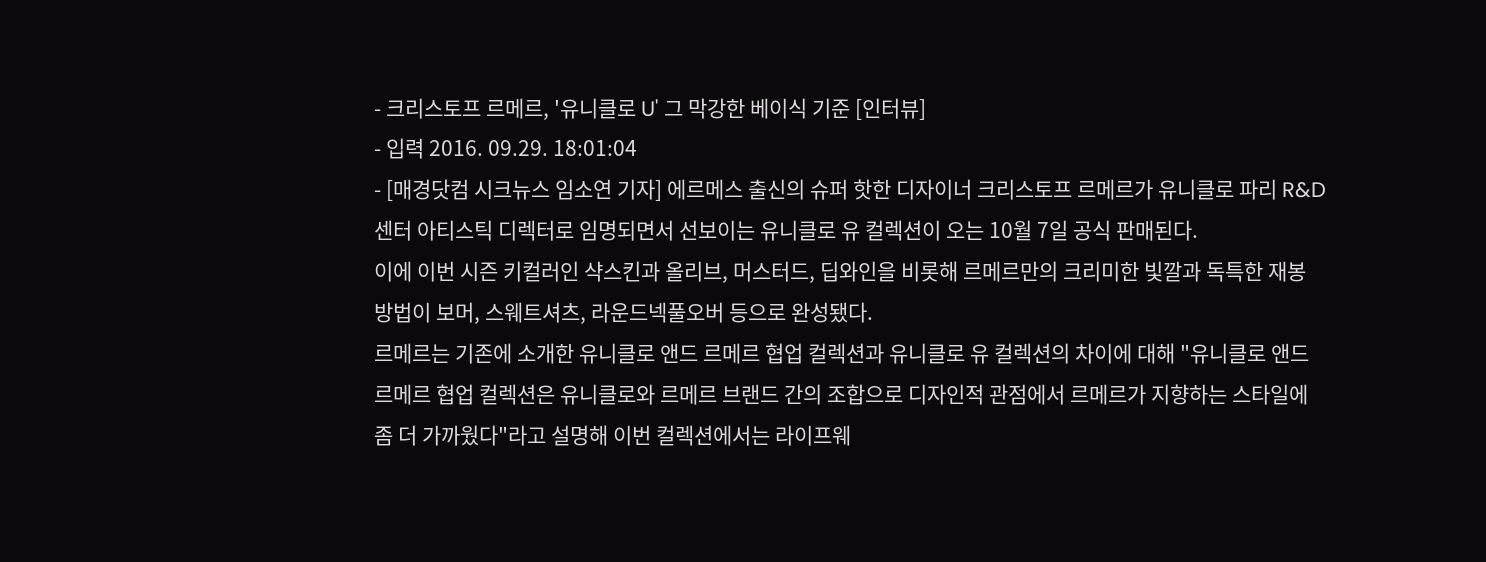- 크리스토프 르메르, '유니클로 U' 그 막강한 베이식 기준 [인터뷰]
- 입력 2016. 09.29. 18:01:04
- [매경닷컴 시크뉴스 임소연 기자] 에르메스 출신의 슈퍼 핫한 디자이너 크리스토프 르메르가 유니클로 파리 R&D센터 아티스틱 디렉터로 임명되면서 선보이는 유니클로 유 컬렉션이 오는 10월 7일 공식 판매된다.
이에 이번 시즌 키컬러인 샥스킨과 올리브, 머스터드, 딥와인을 비롯해 르메르만의 크리미한 빛깔과 독특한 재봉 방법이 보머, 스웨트셔츠, 라운드넥풀오버 등으로 완성됐다.
르메르는 기존에 소개한 유니클로 앤드 르메르 협업 컬렉션과 유니클로 유 컬렉션의 차이에 대해 "유니클로 앤드 르메르 협업 컬렉션은 유니클로와 르메르 브랜드 간의 조합으로 디자인적 관점에서 르메르가 지향하는 스타일에 좀 더 가까웠다"라고 설명해 이번 컬렉션에서는 라이프웨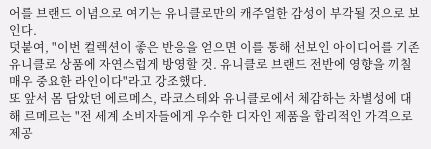어를 브랜드 이념으로 여기는 유니클로만의 캐주얼한 감성이 부각될 것으로 보인다.
덧붙여, "이번 컬렉션이 좋은 반응을 얻으면 이를 통해 선보인 아이디어를 기존 유니클로 상품에 자연스럽게 방영할 것. 유니클로 브랜드 전반에 영향을 끼칠 매우 중요한 라인이다"라고 강조했다.
또 앞서 몸 담았던 에르메스, 라코스테와 유니클로에서 체감하는 차별성에 대해 르메르는 "전 세계 소비자들에게 우수한 디자인 제품을 합리적인 가격으로 제공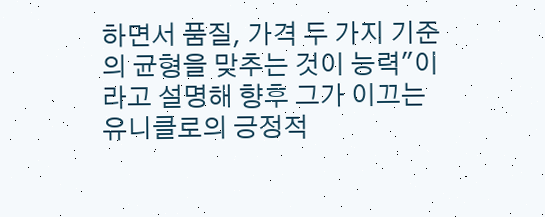하면서 품질, 가격 두 가지 기준의 균형을 맞추는 것이 능력"이라고 설명해 향후 그가 이끄는 유니클로의 긍정적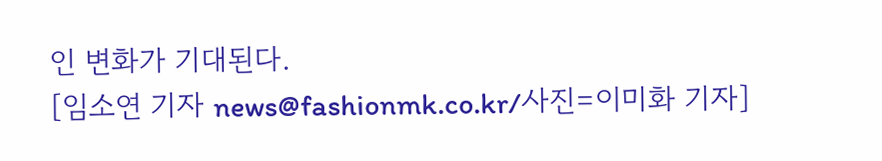인 변화가 기대된다.
[임소연 기자 news@fashionmk.co.kr/사진=이미화 기자]